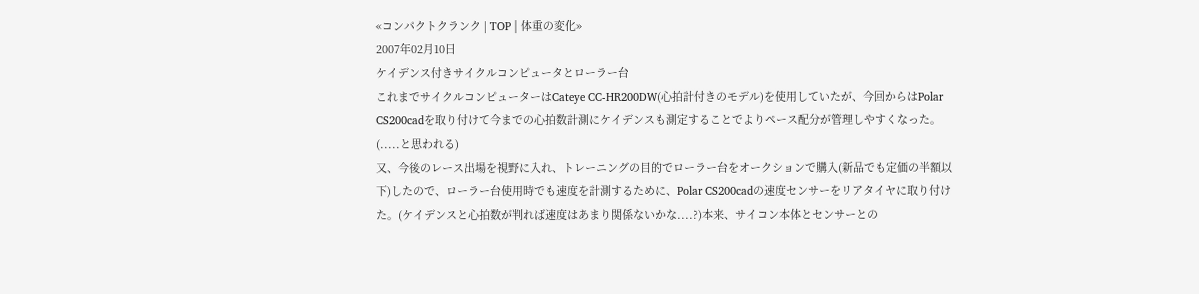«コンパクトクランク | TOP | 体重の変化»
2007年02月10日
ケイデンス付きサイクルコンピュータとローラー台
これまでサイクルコンピューターはCateye CC-HR200DW(心拍計付きのモデル)を使用していたが、今回からはPolar CS200cadを取り付けて今までの心拍数計測にケイデンスも測定することでよりペース配分が管理しやすくなった。(.....と思われる)
又、今後のレース出場を視野に入れ、トレーニングの目的でローラー台をオークションで購入(新品でも定価の半額以下)したので、ローラー台使用時でも速度を計測するために、Polar CS200cadの速度センサーをリアタイヤに取り付けた。(ケイデンスと心拍数が判れば速度はあまり関係ないかな....?)本来、サイコン本体とセンサーとの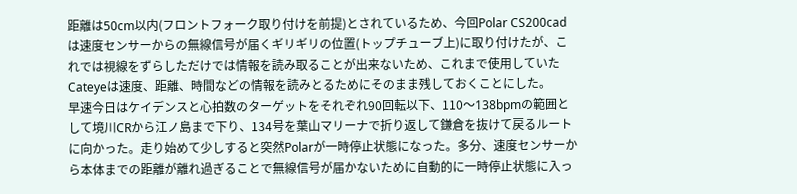距離は50cm以内(フロントフォーク取り付けを前提)とされているため、今回Polar CS200cadは速度センサーからの無線信号が届くギリギリの位置(トップチューブ上)に取り付けたが、これでは視線をずらしただけでは情報を読み取ることが出来ないため、これまで使用していたCateyeは速度、距離、時間などの情報を読みとるためにそのまま残しておくことにした。
早速今日はケイデンスと心拍数のターゲットをそれぞれ90回転以下、110〜138bpmの範囲として境川CRから江ノ島まで下り、134号を葉山マリーナで折り返して鎌倉を抜けて戻るルートに向かった。走り始めて少しすると突然Polarが一時停止状態になった。多分、速度センサーから本体までの距離が離れ過ぎることで無線信号が届かないために自動的に一時停止状態に入っ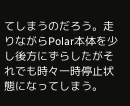てしまうのだろう。走りながらPolar本体を少し後方にずらしたがそれでも時々一時停止状態になってしまう。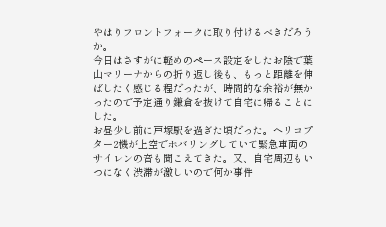やはりフロントフォークに取り付けるべきだろうか。
今日はさすがに軽めのペース設定をしたお陰で葉山マリーナからの折り返し後も、もっと距離を伸ばしたく感じる程だったが、時間的な余裕が無かったので予定通り鎌倉を抜けて自宅に帰ることにした。
お昼少し前に戸塚駅を過ぎた頃だった。ヘリコプター2機が上空でホバリングしていて緊急車両のサイレンの音も聞こえてきた。又、自宅周辺もいつになく渋滞が激しいので何か事件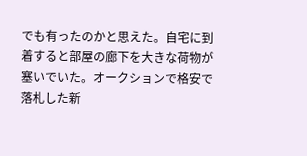でも有ったのかと思えた。自宅に到着すると部屋の廊下を大きな荷物が塞いでいた。オークションで格安で落札した新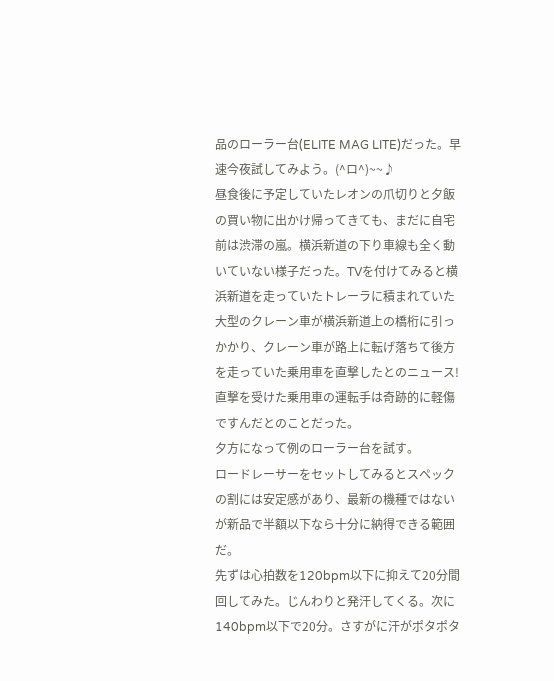品のローラー台(ELITE MAG LITE)だった。早速今夜試してみよう。(^ロ^)~~♪
昼食後に予定していたレオンの爪切りと夕飯の買い物に出かけ帰ってきても、まだに自宅前は渋滞の嵐。横浜新道の下り車線も全く動いていない様子だった。TVを付けてみると横浜新道を走っていたトレーラに積まれていた大型のクレーン車が横浜新道上の橋桁に引っかかり、クレーン車が路上に転げ落ちて後方を走っていた乗用車を直撃したとのニュース! 直撃を受けた乗用車の運転手は奇跡的に軽傷ですんだとのことだった。
夕方になって例のローラー台を試す。
ロードレーサーをセットしてみるとスペックの割には安定感があり、最新の機種ではないが新品で半額以下なら十分に納得できる範囲だ。
先ずは心拍数を120bpm以下に抑えて20分間回してみた。じんわりと発汗してくる。次に140bpm以下で20分。さすがに汗がポタポタ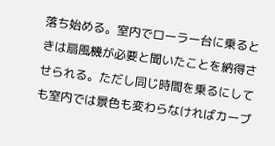落ち始める。室内でローラー台に乗るときは扇風機が必要と聞いたことを納得させられる。ただし同じ時間を乗るにしても室内では景色も変わらなければカーブ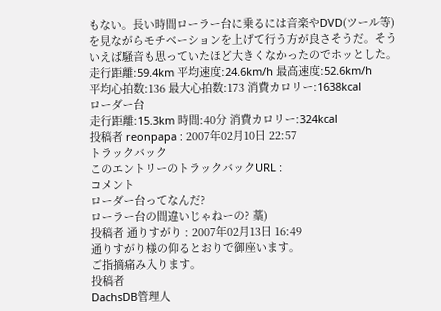もない。長い時間ローラー台に乗るには音楽やDVD(ツール等)を見ながらモチベーションを上げて行う方が良さそうだ。そういえば騒音も思っていたほど大きくなかったのでホッとした。
走行距離:59.4km 平均速度:24.6km/h 最高速度:52.6km/h
平均心拍数:136 最大心拍数:173 消費カロリー:1638kcal
ローダー台
走行距離:15.3km 時間:40分 消費カロリー:324kcal
投稿者 reonpapa : 2007年02月10日 22:57
トラックバック
このエントリーのトラックバックURL :
コメント
ローダー台ってなんだ?
ローラー台の間違いじゃねーの? 藁)
投稿者 通りすがり : 2007年02月13日 16:49
通りすがり様の仰るとおりで御座います。
ご指摘痛み入ります。
投稿者
DachsDB管理人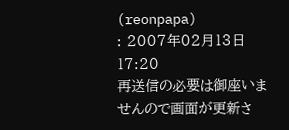(reonpapa)
: 2007年02月13日 17:20
再送信の必要は御座いませんので画面が更新さ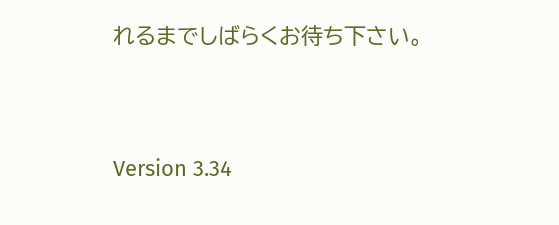れるまでしばらくお待ち下さい。


Version 3.34